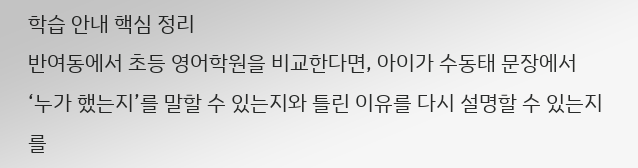학습 안내 핵심 정리
반여동에서 초등 영어학원을 비교한다면, 아이가 수동태 문장에서 ‘누가 했는지’를 말할 수 있는지와 틀린 이유를 다시 설명할 수 있는지를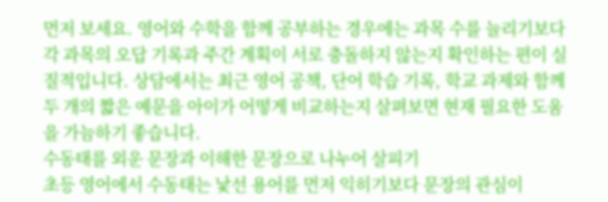먼저 보세요. 영어와 수학을 함께 공부하는 경우에는 과목 수를 늘리기보다 각 과목의 오답 기록과 주간 계획이 서로 충돌하지 않는지 확인하는 편이 실질적입니다. 상담에서는 최근 영어 공책, 단어 학습 기록, 학교 과제와 함께 두 개의 짧은 예문을 아이가 어떻게 비교하는지 살펴보면 현재 필요한 도움을 가늠하기 좋습니다.
수동태를 외운 문장과 이해한 문장으로 나누어 살피기
초등 영어에서 수동태는 낯선 용어를 먼저 익히기보다 문장의 관심이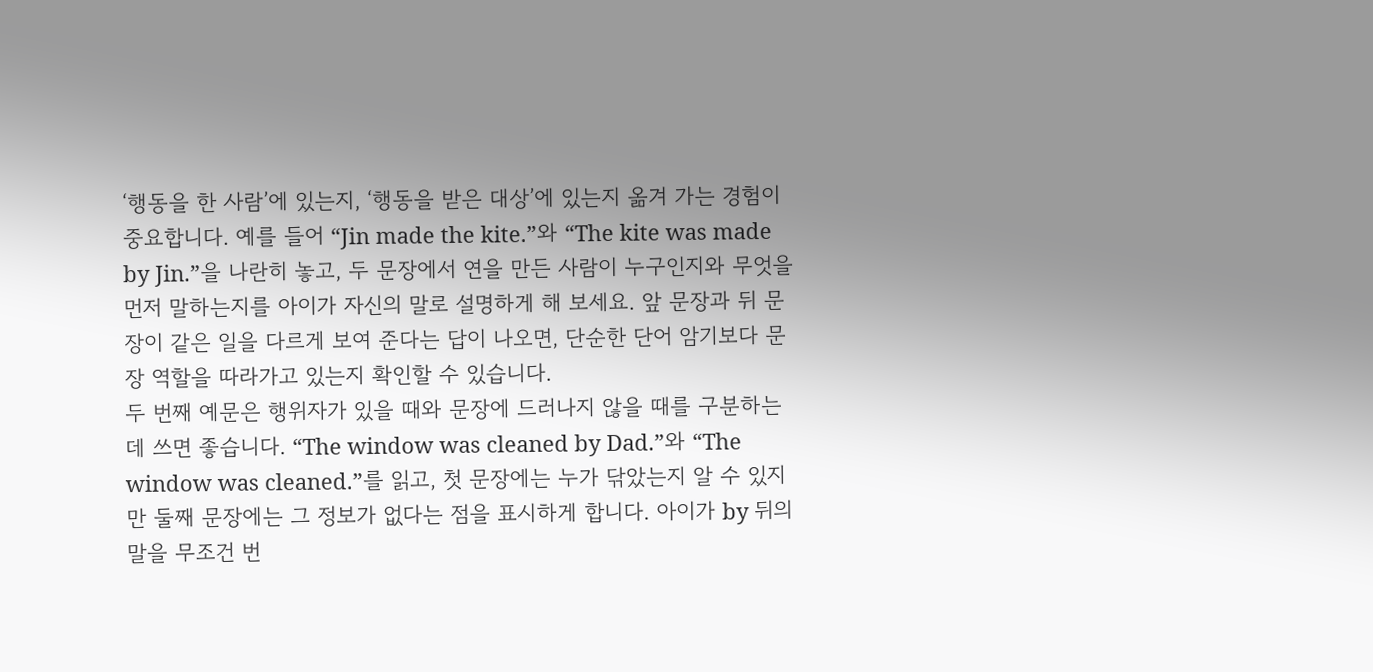‘행동을 한 사람’에 있는지, ‘행동을 받은 대상’에 있는지 옮겨 가는 경험이 중요합니다. 예를 들어 “Jin made the kite.”와 “The kite was made by Jin.”을 나란히 놓고, 두 문장에서 연을 만든 사람이 누구인지와 무엇을 먼저 말하는지를 아이가 자신의 말로 설명하게 해 보세요. 앞 문장과 뒤 문장이 같은 일을 다르게 보여 준다는 답이 나오면, 단순한 단어 암기보다 문장 역할을 따라가고 있는지 확인할 수 있습니다.
두 번째 예문은 행위자가 있을 때와 문장에 드러나지 않을 때를 구분하는 데 쓰면 좋습니다. “The window was cleaned by Dad.”와 “The window was cleaned.”를 읽고, 첫 문장에는 누가 닦았는지 알 수 있지만 둘째 문장에는 그 정보가 없다는 점을 표시하게 합니다. 아이가 by 뒤의 말을 무조건 번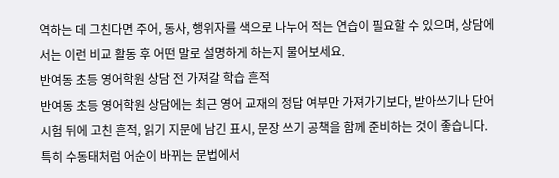역하는 데 그친다면 주어, 동사, 행위자를 색으로 나누어 적는 연습이 필요할 수 있으며, 상담에서는 이런 비교 활동 후 어떤 말로 설명하게 하는지 물어보세요.
반여동 초등 영어학원 상담 전 가져갈 학습 흔적
반여동 초등 영어학원 상담에는 최근 영어 교재의 정답 여부만 가져가기보다, 받아쓰기나 단어 시험 뒤에 고친 흔적, 읽기 지문에 남긴 표시, 문장 쓰기 공책을 함께 준비하는 것이 좋습니다. 특히 수동태처럼 어순이 바뀌는 문법에서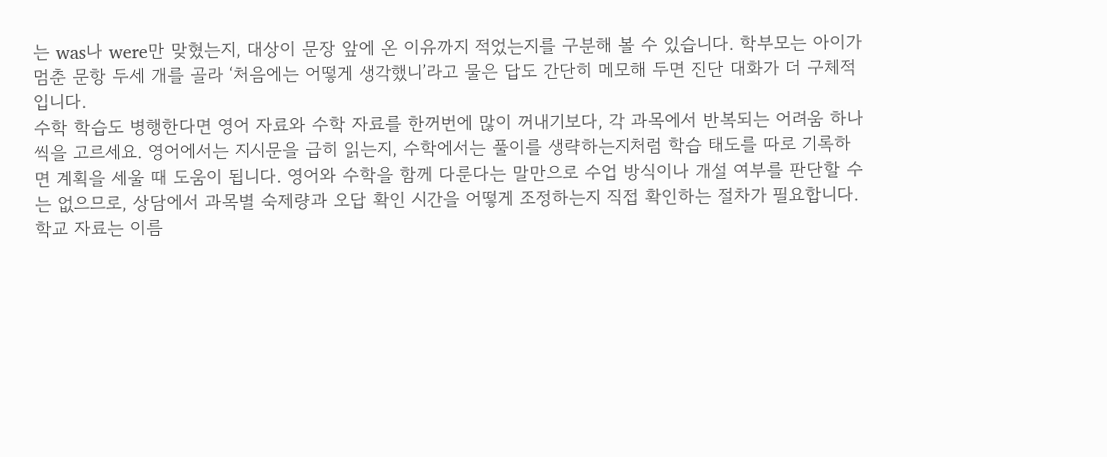는 was나 were만 맞혔는지, 대상이 문장 앞에 온 이유까지 적었는지를 구분해 볼 수 있습니다. 학부모는 아이가 멈춘 문항 두세 개를 골라 ‘처음에는 어떻게 생각했니’라고 물은 답도 간단히 메모해 두면 진단 대화가 더 구체적입니다.
수학 학습도 병행한다면 영어 자료와 수학 자료를 한꺼번에 많이 꺼내기보다, 각 과목에서 반복되는 어려움 하나씩을 고르세요. 영어에서는 지시문을 급히 읽는지, 수학에서는 풀이를 생략하는지처럼 학습 태도를 따로 기록하면 계획을 세울 때 도움이 됩니다. 영어와 수학을 함께 다룬다는 말만으로 수업 방식이나 개설 여부를 판단할 수는 없으므로, 상담에서 과목별 숙제량과 오답 확인 시간을 어떻게 조정하는지 직접 확인하는 절차가 필요합니다.
학교 자료는 이름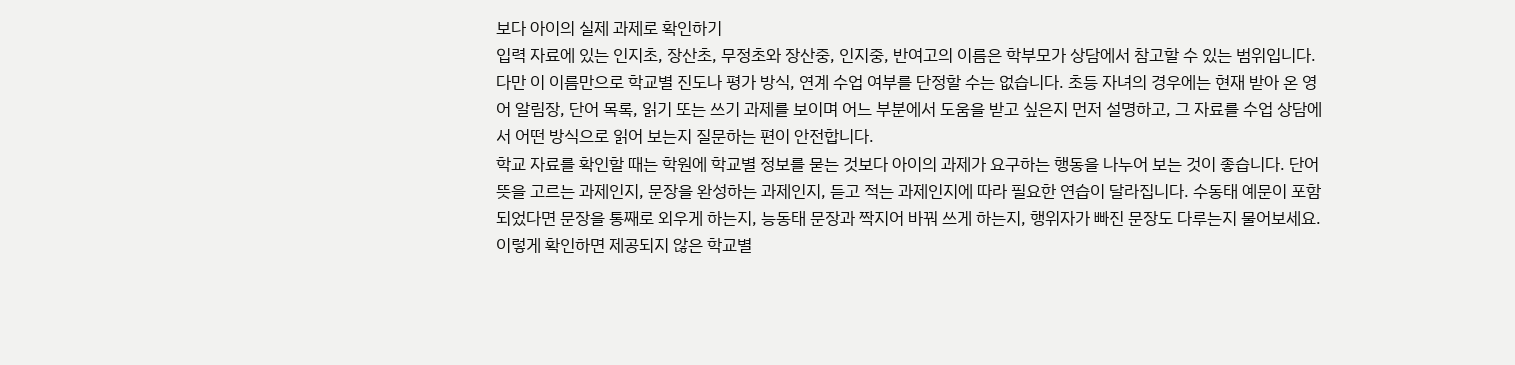보다 아이의 실제 과제로 확인하기
입력 자료에 있는 인지초, 장산초, 무정초와 장산중, 인지중, 반여고의 이름은 학부모가 상담에서 참고할 수 있는 범위입니다. 다만 이 이름만으로 학교별 진도나 평가 방식, 연계 수업 여부를 단정할 수는 없습니다. 초등 자녀의 경우에는 현재 받아 온 영어 알림장, 단어 목록, 읽기 또는 쓰기 과제를 보이며 어느 부분에서 도움을 받고 싶은지 먼저 설명하고, 그 자료를 수업 상담에서 어떤 방식으로 읽어 보는지 질문하는 편이 안전합니다.
학교 자료를 확인할 때는 학원에 학교별 정보를 묻는 것보다 아이의 과제가 요구하는 행동을 나누어 보는 것이 좋습니다. 단어 뜻을 고르는 과제인지, 문장을 완성하는 과제인지, 듣고 적는 과제인지에 따라 필요한 연습이 달라집니다. 수동태 예문이 포함되었다면 문장을 통째로 외우게 하는지, 능동태 문장과 짝지어 바꿔 쓰게 하는지, 행위자가 빠진 문장도 다루는지 물어보세요. 이렇게 확인하면 제공되지 않은 학교별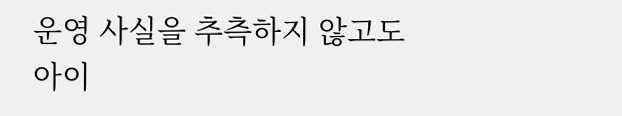운영 사실을 추측하지 않고도 아이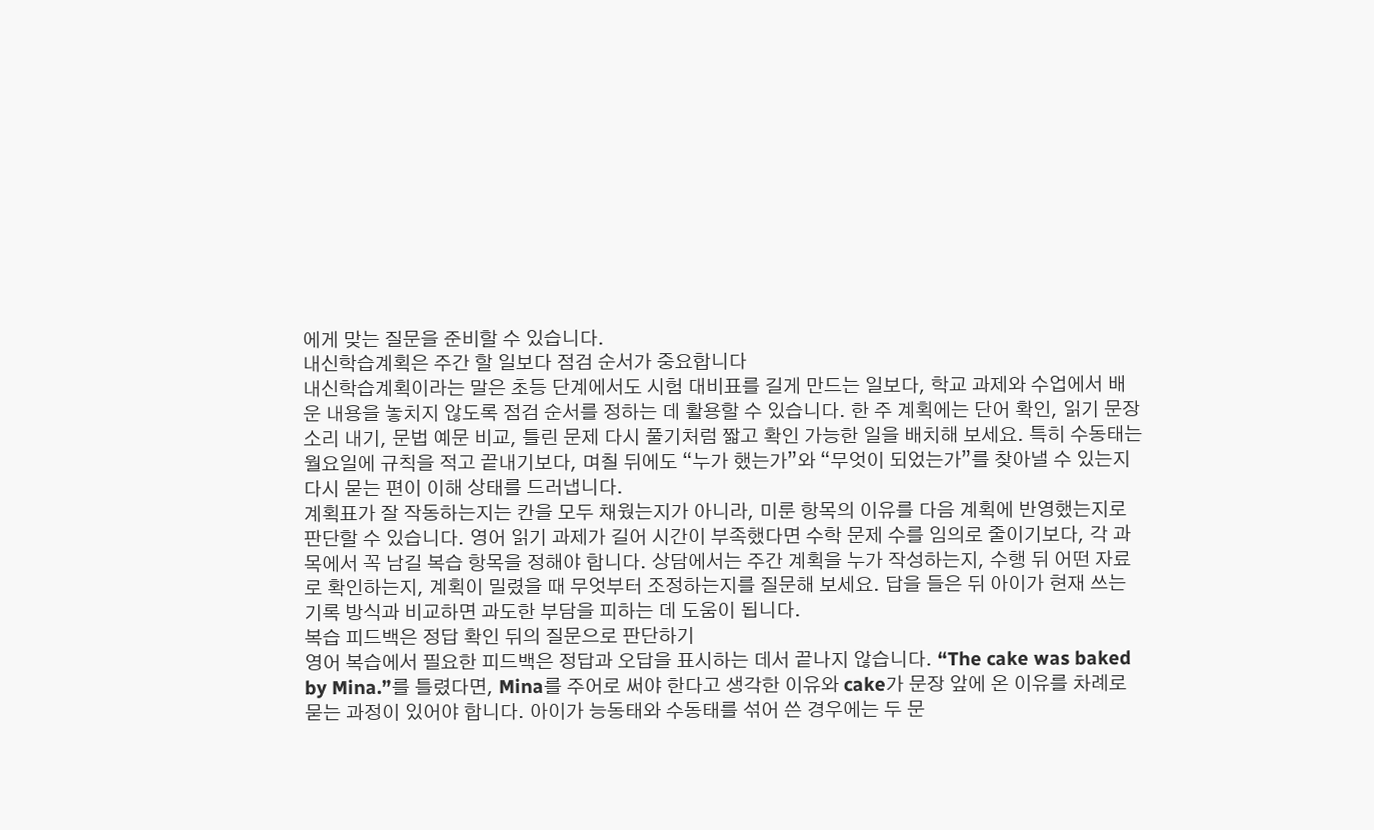에게 맞는 질문을 준비할 수 있습니다.
내신학습계획은 주간 할 일보다 점검 순서가 중요합니다
내신학습계획이라는 말은 초등 단계에서도 시험 대비표를 길게 만드는 일보다, 학교 과제와 수업에서 배운 내용을 놓치지 않도록 점검 순서를 정하는 데 활용할 수 있습니다. 한 주 계획에는 단어 확인, 읽기 문장 소리 내기, 문법 예문 비교, 틀린 문제 다시 풀기처럼 짧고 확인 가능한 일을 배치해 보세요. 특히 수동태는 월요일에 규칙을 적고 끝내기보다, 며칠 뒤에도 “누가 했는가”와 “무엇이 되었는가”를 찾아낼 수 있는지 다시 묻는 편이 이해 상태를 드러냅니다.
계획표가 잘 작동하는지는 칸을 모두 채웠는지가 아니라, 미룬 항목의 이유를 다음 계획에 반영했는지로 판단할 수 있습니다. 영어 읽기 과제가 길어 시간이 부족했다면 수학 문제 수를 임의로 줄이기보다, 각 과목에서 꼭 남길 복습 항목을 정해야 합니다. 상담에서는 주간 계획을 누가 작성하는지, 수행 뒤 어떤 자료로 확인하는지, 계획이 밀렸을 때 무엇부터 조정하는지를 질문해 보세요. 답을 들은 뒤 아이가 현재 쓰는 기록 방식과 비교하면 과도한 부담을 피하는 데 도움이 됩니다.
복습 피드백은 정답 확인 뒤의 질문으로 판단하기
영어 복습에서 필요한 피드백은 정답과 오답을 표시하는 데서 끝나지 않습니다. “The cake was baked by Mina.”를 틀렸다면, Mina를 주어로 써야 한다고 생각한 이유와 cake가 문장 앞에 온 이유를 차례로 묻는 과정이 있어야 합니다. 아이가 능동태와 수동태를 섞어 쓴 경우에는 두 문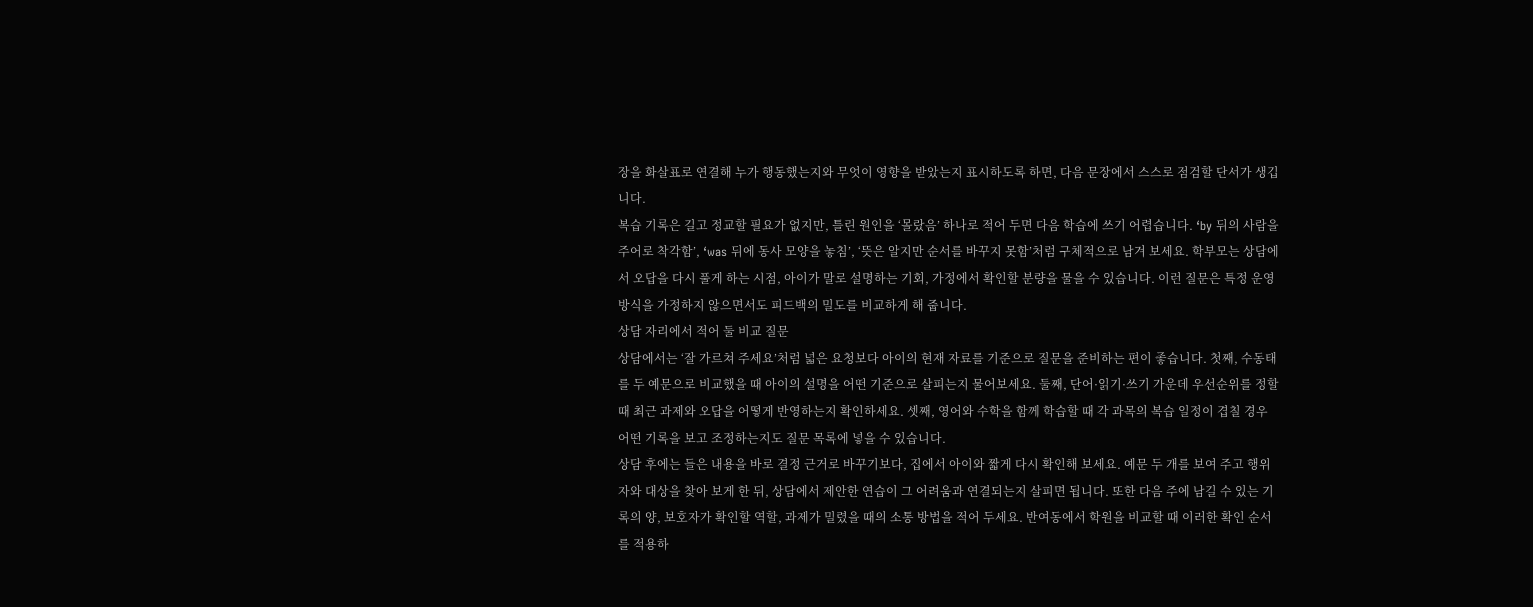장을 화살표로 연결해 누가 행동했는지와 무엇이 영향을 받았는지 표시하도록 하면, 다음 문장에서 스스로 점검할 단서가 생깁니다.
복습 기록은 길고 정교할 필요가 없지만, 틀린 원인을 ‘몰랐음’ 하나로 적어 두면 다음 학습에 쓰기 어렵습니다. ‘by 뒤의 사람을 주어로 착각함’, ‘was 뒤에 동사 모양을 놓침’, ‘뜻은 알지만 순서를 바꾸지 못함’처럼 구체적으로 남겨 보세요. 학부모는 상담에서 오답을 다시 풀게 하는 시점, 아이가 말로 설명하는 기회, 가정에서 확인할 분량을 물을 수 있습니다. 이런 질문은 특정 운영 방식을 가정하지 않으면서도 피드백의 밀도를 비교하게 해 줍니다.
상담 자리에서 적어 둘 비교 질문
상담에서는 ‘잘 가르쳐 주세요’처럼 넓은 요청보다 아이의 현재 자료를 기준으로 질문을 준비하는 편이 좋습니다. 첫째, 수동태를 두 예문으로 비교했을 때 아이의 설명을 어떤 기준으로 살피는지 물어보세요. 둘째, 단어·읽기·쓰기 가운데 우선순위를 정할 때 최근 과제와 오답을 어떻게 반영하는지 확인하세요. 셋째, 영어와 수학을 함께 학습할 때 각 과목의 복습 일정이 겹칠 경우 어떤 기록을 보고 조정하는지도 질문 목록에 넣을 수 있습니다.
상담 후에는 들은 내용을 바로 결정 근거로 바꾸기보다, 집에서 아이와 짧게 다시 확인해 보세요. 예문 두 개를 보여 주고 행위자와 대상을 찾아 보게 한 뒤, 상담에서 제안한 연습이 그 어려움과 연결되는지 살피면 됩니다. 또한 다음 주에 남길 수 있는 기록의 양, 보호자가 확인할 역할, 과제가 밀렸을 때의 소통 방법을 적어 두세요. 반여동에서 학원을 비교할 때 이러한 확인 순서를 적용하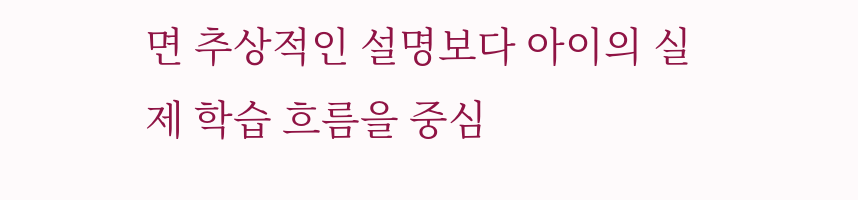면 추상적인 설명보다 아이의 실제 학습 흐름을 중심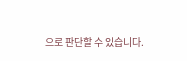으로 판단할 수 있습니다.